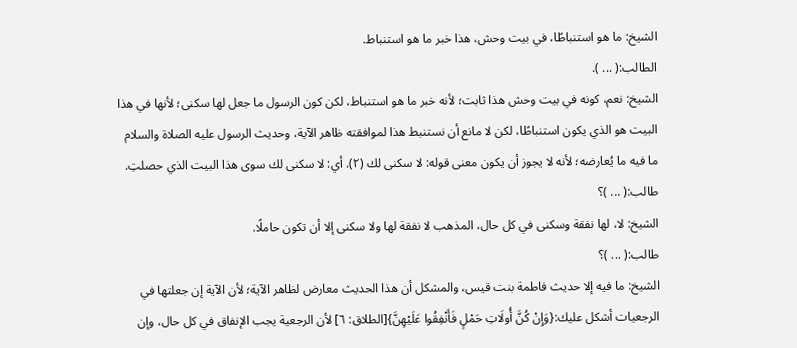الشيخ: ما هو استنباطًا، في بيت وحش، هذا خبر ما هو استنباط.
الطالب:( ... ).
الشيخ: نعم، كونه في بيت وحش هذا ثابت؛ لأنه خبر ما هو استنباط، لكن كون الرسول ما جعل لها سكنى؛ لأنها في هذا البيت هو الذي يكون استنباطًا، لكن لا مانع أن نستنبط هذا لموافقته ظاهر الآية، وحديث الرسول عليه الصلاة والسلام ما فيه ما يُعارضه؛ لأنه لا يجوز أن يكون معنى قوله: لا سكنى لك (٢). أي: لا سكنى لك سوى هذا البيت الذي حصلتِ.
طالب:( ... )؟
الشيخ: لا، لها نفقة وسكنى في كل حال، المذهب لا نفقة لها ولا سكنى إلا أن تكون حاملًا.
طالب:( ... )؟
الشيخ: ما فيه إلا حديث فاطمة بنت قيس، والمشكل أن هذا الحديث معارض لظاهر الآية؛ لأن الآية إن جعلتها في الرجعيات أشكل عليك:{وَإِنْ كُنَّ أُولَاتِ حَمْلٍ فَأَنْفِقُوا عَلَيْهِنَّ}[الطلاق: ٦] لأن الرجعية يجب الإنفاق في كل حال، وإن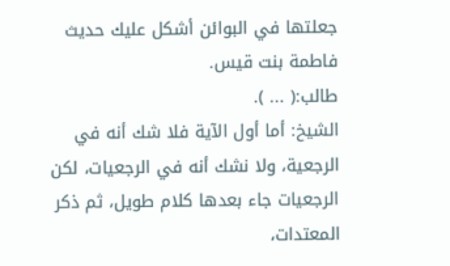جعلتها في البوائن أشكل عليك حديث فاطمة بنت قيس.
طالب:( ... ).
الشيخ: أما أول الآية فلا شك أنه في الرجعية، ولا نشك أنه في الرجعيات، لكن الرجعيات جاء بعدها كلام طويل، ثم ذكر المعتدات،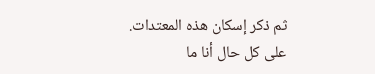ثم ذكر إسكان هذه المعتدات.
على كل حال أنا ما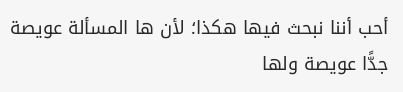أحب أننا نبحث فيها هكذا؛ لأن ها المسألة عويصة جدًّا عويصة ولها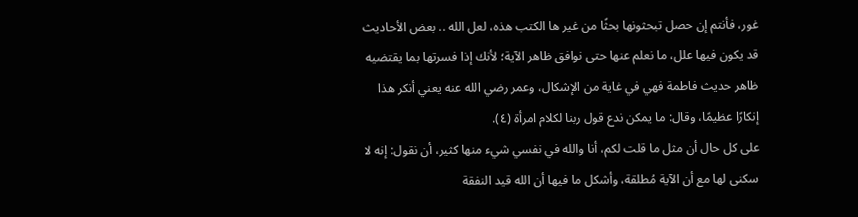غور، فأنتم إن حصل تبحثونها بحثًا من غير ها الكتب هذه، لعل الله .. بعض الأحاديث قد يكون فيها علل، ما نعلم عنها حتى نوافق ظاهر الآية؛ لأنك إذا فسرتها بما يقتضيه ظاهر حديث فاطمة فهي في غاية من الإشكال، وعمر رضي الله عنه يعني أنكر هذا إنكارًا عظيمًا، وقال: ما يمكن ندع قول ربنا لكلام امرأة (٤).
على كل حال أن مثل ما قلت لكم، أنا والله في نفسي شيء منها كثير، أن نقول: إنه لا سكنى لها مع أن الآية مُطلقة، وأشكل ما فيها أن الله قيد النفقة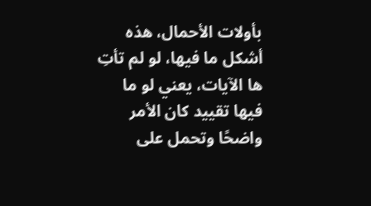بأولات الأحمال، هذه أشكل ما فيها، لو لم تأتِ ها الآيات، يعني لو ما فيها تقييد كان الأمر واضحًا وتحمل على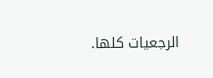الرجعيات كلها.